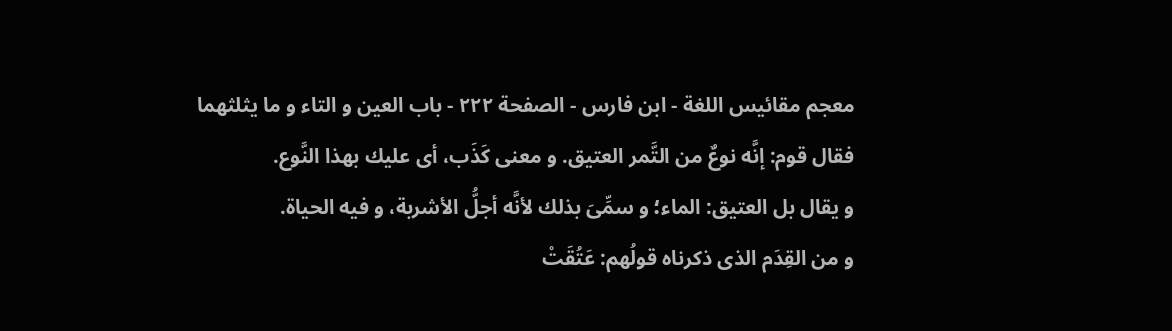معجم مقائيس اللغة - ابن فارس - الصفحة ٢٢٢ - باب العين و التاء و ما يثلثهما
فقال قوم: إنَّه نوعٌ من التَّمر العتيق. و معنى كَذَب، أى عليك بهذا النَّوع.
و يقال بل العتيق: الماء؛ و سمِّىَ بذلك لأنَّه أجلُّ الأشربة، و فيه الحياة.
و من القِدَم الذى ذكرناه قولُهم: عَتُقَتْ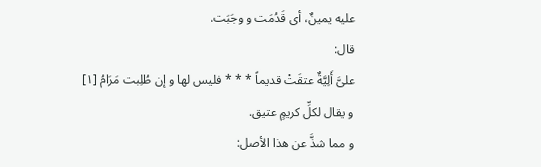عليه يمينٌ، أى قَدُمَت و وجَبَت.
قال:
علىَّ أَلِيَّةٌ عتقَتْ قديماً * * * فليس لها و إن طُلِبت مَرَامُ [١]
و يقال لكلِّ كريمٍ عتيق.
و مما شذَّ عن هذا الأصل: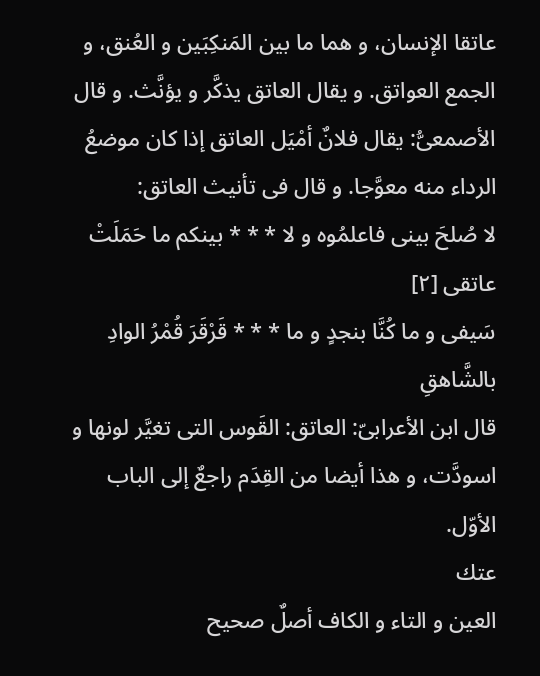عاتقا الإنسان، و هما ما بين المَنكِبَين و العُنق، و الجمع العواتق. و يقال العاتق يذكَّر و يؤنَّث. و قال الأصمعىُّ: يقال فلانٌ أمْيَل العاتق إذا كان موضعُ الرداء منه معوَّجا. و قال فى تأنيث العاتق:
لا صُلحَ بينى فاعلمُوه و لا * * * بينكم ما حَمَلَتْ عاتقى [٢]
سَيفى و ما كُنَّا بنجدٍ و ما * * * قَرْقَرَ قُمْرُ الوادِ بالشَّاهقِ
قال ابن الأعرابىّ: العاتق: القَوس التى تغيَّر لونها و اسودَّت، و هذا أيضا من القِدَم راجعٌ إلى الباب الأوّل.
عتك
العين و التاء و الكاف أصلٌ صحيح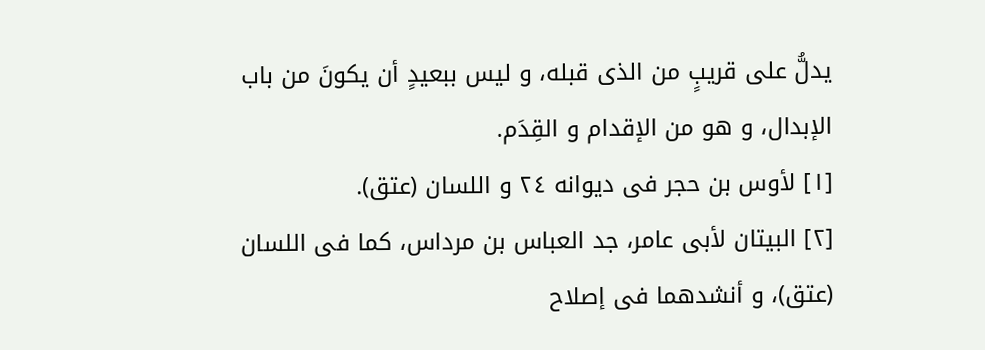يدلُّ على قريبٍ من الذى قبله، و ليس ببعيدٍ أن يكونَ من باب الإبدال، و هو من الإقدام و القِدَم.
[١] لأوس بن حجر فى ديوانه ٢٤ و اللسان (عتق).
[٢] البيتان لأبى عامر، جد العباس بن مرداس، كما فى اللسان (عتق)، و أنشدهما فى إصلاح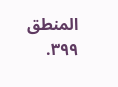المنطق ٣٩٩.